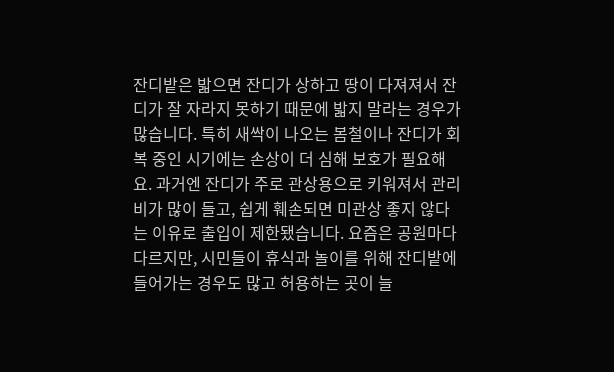잔디밭은 밟으면 잔디가 상하고 땅이 다져져서 잔디가 잘 자라지 못하기 때문에 밟지 말라는 경우가 많습니다. 특히 새싹이 나오는 봄철이나 잔디가 회복 중인 시기에는 손상이 더 심해 보호가 필요해요. 과거엔 잔디가 주로 관상용으로 키워져서 관리비가 많이 들고, 쉽게 훼손되면 미관상 좋지 않다는 이유로 출입이 제한됐습니다. 요즘은 공원마다 다르지만, 시민들이 휴식과 놀이를 위해 잔디밭에 들어가는 경우도 많고 허용하는 곳이 늘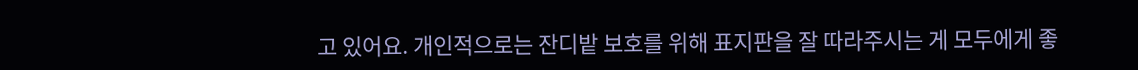고 있어요. 개인적으로는 잔디밭 보호를 위해 표지판을 잘 따라주시는 게 모두에게 좋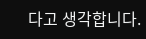다고 생각합니다.